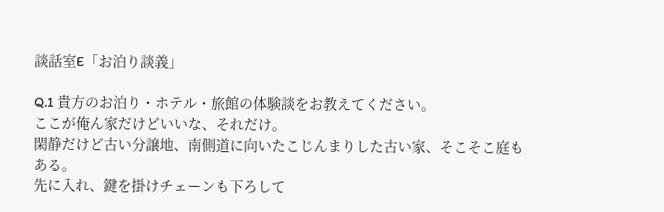談話室E「お泊り談義」

Q.1 貴方のお泊り・ホテル・旅館の体験談をお教えてください。
ここが俺ん家だけどいいな、それだけ。
閑静だけど古い分譲地、南側道に向いたこじんまりした古い家、そこそこ庭もある。
先に入れ、鍵を掛けチェーンも下ろして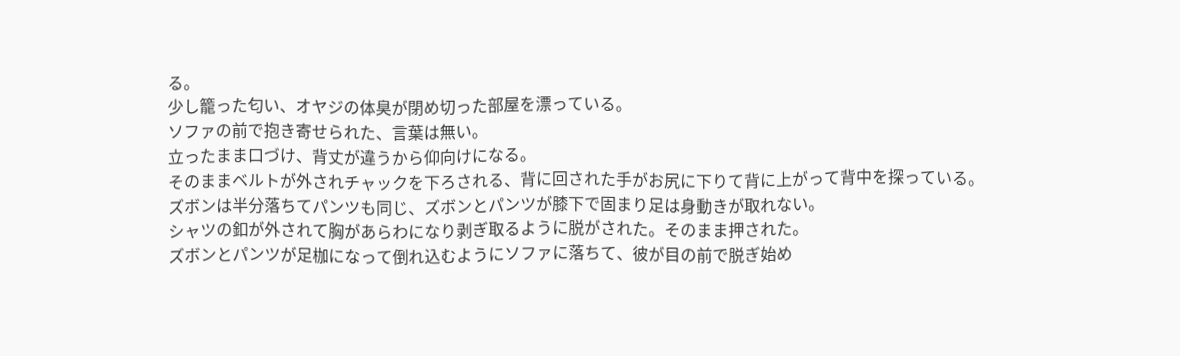る。
少し籠った匂い、オヤジの体臭が閉め切った部屋を漂っている。
ソファの前で抱き寄せられた、言葉は無い。
立ったまま口づけ、背丈が違うから仰向けになる。
そのままベルトが外されチャックを下ろされる、背に回された手がお尻に下りて背に上がって背中を探っている。
ズボンは半分落ちてパンツも同じ、ズボンとパンツが膝下で固まり足は身動きが取れない。
シャツの釦が外されて胸があらわになり剥ぎ取るように脱がされた。そのまま押された。
ズボンとパンツが足枷になって倒れ込むようにソファに落ちて、彼が目の前で脱ぎ始め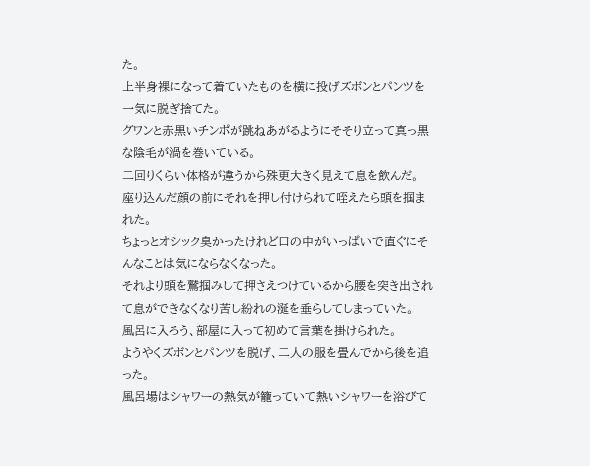た。
上半身裸になって着ていたものを横に投げズボンとパンツを一気に脱ぎ捨てた。
グワンと赤黒いチンポが跳ねあがるようにそそり立って真っ黒な陰毛が渦を巻いている。
二回りくらい体格が違うから殊更大きく見えて息を飲んだ。
座り込んだ顔の前にそれを押し付けられて咥えたら頭を掴まれた。
ちょっとオシック臭かったけれど口の中がいっぱいで直ぐにそんなことは気にならなくなった。
それより頭を鷲掴みして押さえつけているから腰を突き出されて息ができなくなり苦し紛れの涎を垂らしてしまっていた。
風呂に入ろう、部屋に入って初めて言葉を掛けられた。
ようやくズボンとパンツを脱げ、二人の服を畳んでから後を追った。
風呂場はシャワーの熱気が籠っていて熱いシャワーを浴びて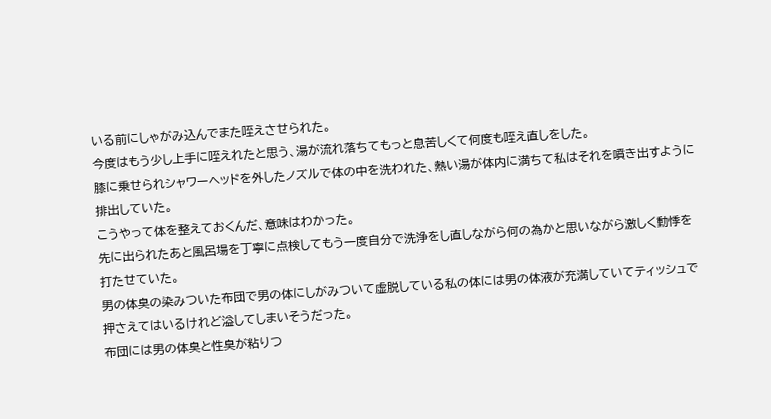いる前にしゃがみ込んでまた咥えさせられた。
今度はもう少し上手に咥えれたと思う、湯が流れ落ちてもっと息苦しくて何度も咥え直しをした。
膝に乗せられシャワーヘッドを外したノズルで体の中を洗われた、熱い湯が体内に満ちて私はそれを噴き出すように排出していた。
こうやって体を整えておくんだ、意味はわかった。
先に出られたあと風呂場を丁寧に点検してもう一度自分で洗浄をし直しながら何の為かと思いながら激しく動悸を打たせていた。
男の体臭の染みついた布団で男の体にしがみついて虚脱している私の体には男の体液が充満していてティッシュで押さえてはいるけれど溢してしまいそうだった。
布団には男の体臭と性臭が粘りつ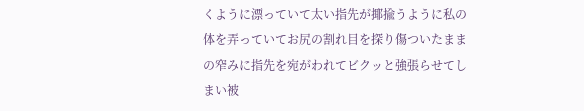くように漂っていて太い指先が揶揄うように私の体を弄っていてお尻の割れ目を探り傷ついたままの窄みに指先を宛がわれてビクッと強張らせてしまい被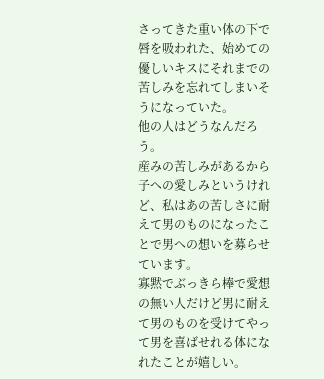さってきた重い体の下で唇を吸われた、始めての優しいキスにそれまでの苦しみを忘れてしまいそうになっていた。
他の人はどうなんだろう。
産みの苦しみがあるから子への愛しみというけれど、私はあの苦しさに耐えて男のものになったことで男への想いを募らせています。
寡黙でぶっきら棒で愛想の無い人だけど男に耐えて男のものを受けてやって男を喜ばせれる体になれたことが嬉しい。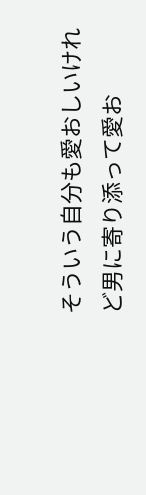そういう自分も愛おしいけれど男に寄り添って愛お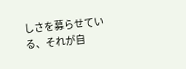しさを募らせている、それが自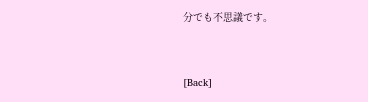分でも不思議です。


[Back]